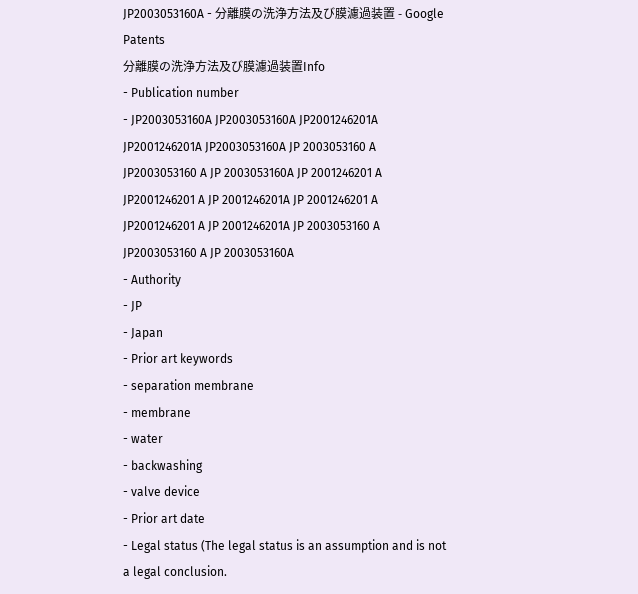JP2003053160A - 分離膜の洗浄方法及び膜濾過装置 - Google Patents
分離膜の洗浄方法及び膜濾過装置Info
- Publication number
- JP2003053160A JP2003053160A JP2001246201A JP2001246201A JP2003053160A JP 2003053160 A JP2003053160 A JP 2003053160A JP 2001246201 A JP2001246201 A JP 2001246201A JP 2001246201 A JP2001246201 A JP 2001246201A JP 2003053160 A JP2003053160 A JP 2003053160A
- Authority
- JP
- Japan
- Prior art keywords
- separation membrane
- membrane
- water
- backwashing
- valve device
- Prior art date
- Legal status (The legal status is an assumption and is not a legal conclusion.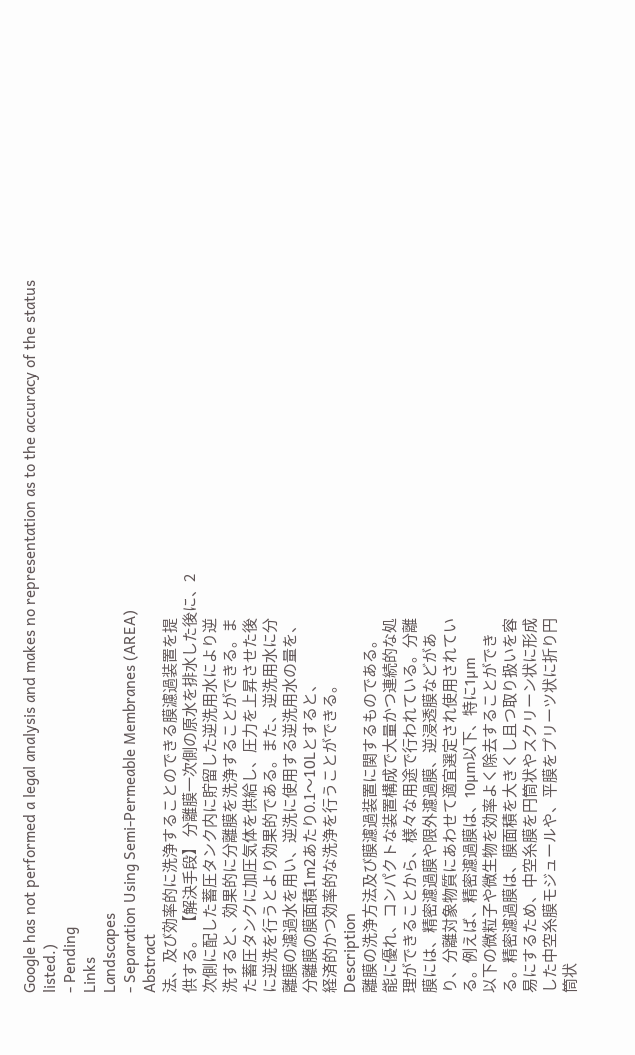Google has not performed a legal analysis and makes no representation as to the accuracy of the status listed.)
- Pending
Links
Landscapes
- Separation Using Semi-Permeable Membranes (AREA)
Abstract
法、及び効率的に洗浄することのできる膜濾過装置を提
供する。 【解決手段】 分離膜一次側の原水を排水した後に、2
次側に配した蓄圧タンク内に貯留した逆洗用水により逆
洗すると、効果的に分離膜を洗浄することができる。ま
た蓄圧タンクに加圧気体を供給し、圧力を上昇させた後
に逆洗を行うとより効果的である。また、逆洗用水に分
離膜の濾過水を用い、逆洗に使用する逆洗用水の量を、
分離膜の膜面積1m2あたり0.1〜10Lとすると、
経済的かつ効率的な洗浄を行うことができる。
Description
離膜の洗浄方法及び膜濾過装置に関するものである。
能に優れ、コンパクトな装置構成で大量かつ連続的な処
理ができることから、様々な用途で行われている。分離
膜には、精密濾過膜や限外濾過膜、逆浸透膜などがあ
り、分離対象物質にあわせて適宜選定され使用されてい
る。例えば、精密濾過膜は、10μm以下、特に1μm
以下の微粒子や微生物を効率よく除去することができ
る。精密濾過膜は、膜面積を大きくし且つ取り扱いを容
易にするため、中空糸膜を円筒状やスクリーン状に形成
した中空糸膜モジュールや、平膜をプリーツ状に折り円
筒状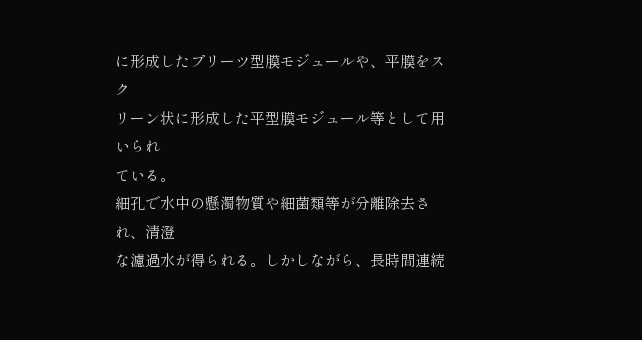に形成したプリーツ型膜モジュールや、平膜をスク
リーン状に形成した平型膜モジュール等として用いられ
ている。
細孔で水中の懸濁物質や細菌類等が分離除去され、清澄
な濾過水が得られる。しかしながら、長時間連続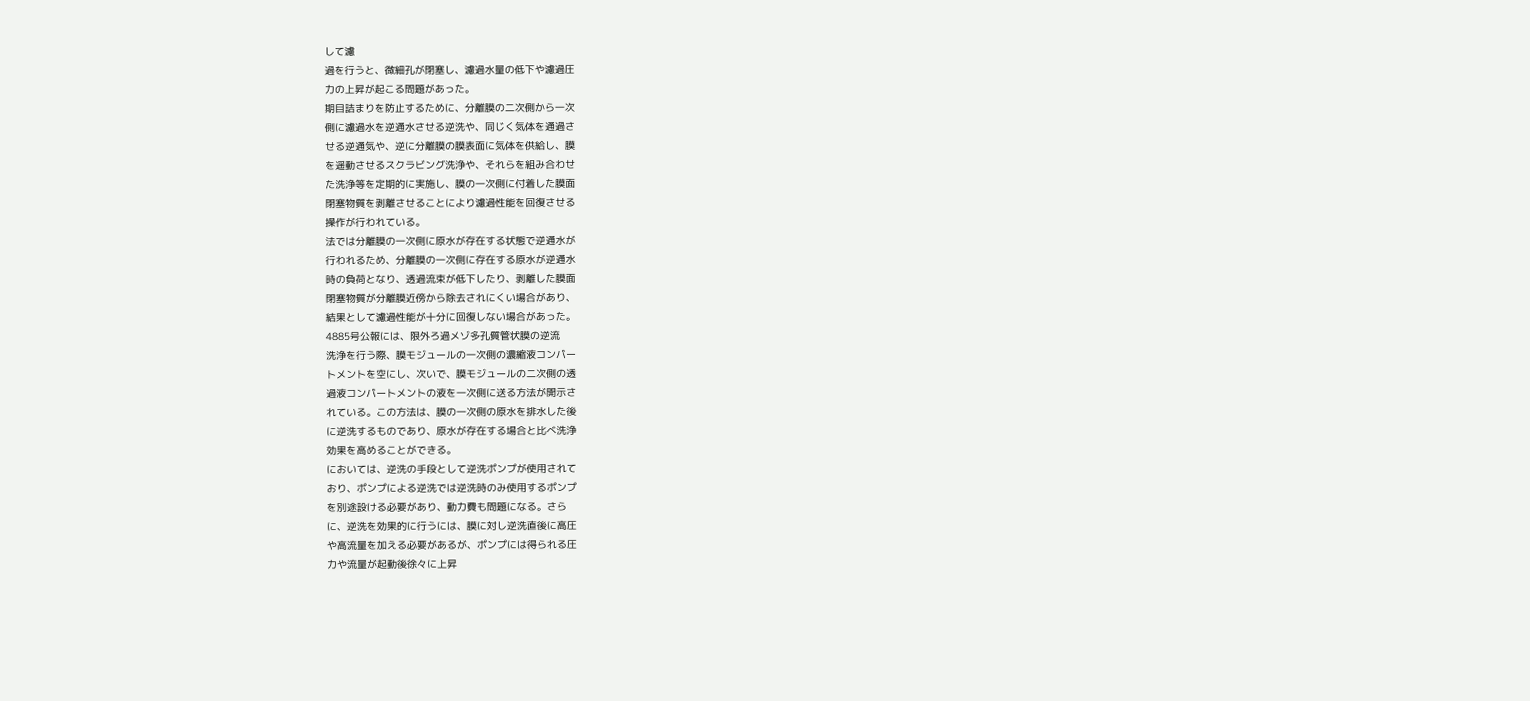して濾
過を行うと、微細孔が閉塞し、濾過水量の低下や濾過圧
力の上昇が起こる問題があった。
期目詰まりを防止するために、分離膜の二次側から一次
側に濾過水を逆通水させる逆洗や、同じく気体を通過さ
せる逆通気や、逆に分離膜の膜表面に気体を供給し、膜
を遥動させるスクラビング洗浄や、それらを組み合わせ
た洗浄等を定期的に実施し、膜の一次側に付着した膜面
閉塞物質を剥離させることにより濾過性能を回復させる
操作が行われている。
法では分離膜の一次側に原水が存在する状態で逆通水が
行われるため、分離膜の一次側に存在する原水が逆通水
時の負荷となり、透過流束が低下したり、剥離した膜面
閉塞物質が分離膜近傍から除去されにくい場合があり、
結果として濾過性能が十分に回復しない場合があった。
4885号公報には、限外ろ過メゾ多孔質管状膜の逆流
洗浄を行う際、膜モジュールの一次側の濃縮液コンパー
トメントを空にし、次いで、膜モジュールの二次側の透
過液コンパートメントの液を一次側に送る方法が開示さ
れている。この方法は、膜の一次側の原水を排水した後
に逆洗するものであり、原水が存在する場合と比べ洗浄
効果を高めることができる。
においては、逆洗の手段として逆洗ポンプが使用されて
おり、ポンプによる逆洗では逆洗時のみ使用するポンプ
を別途設ける必要があり、動力費も問題になる。さら
に、逆洗を効果的に行うには、膜に対し逆洗直後に高圧
や高流量を加える必要があるが、ポンプには得られる圧
力や流量が起動後徐々に上昇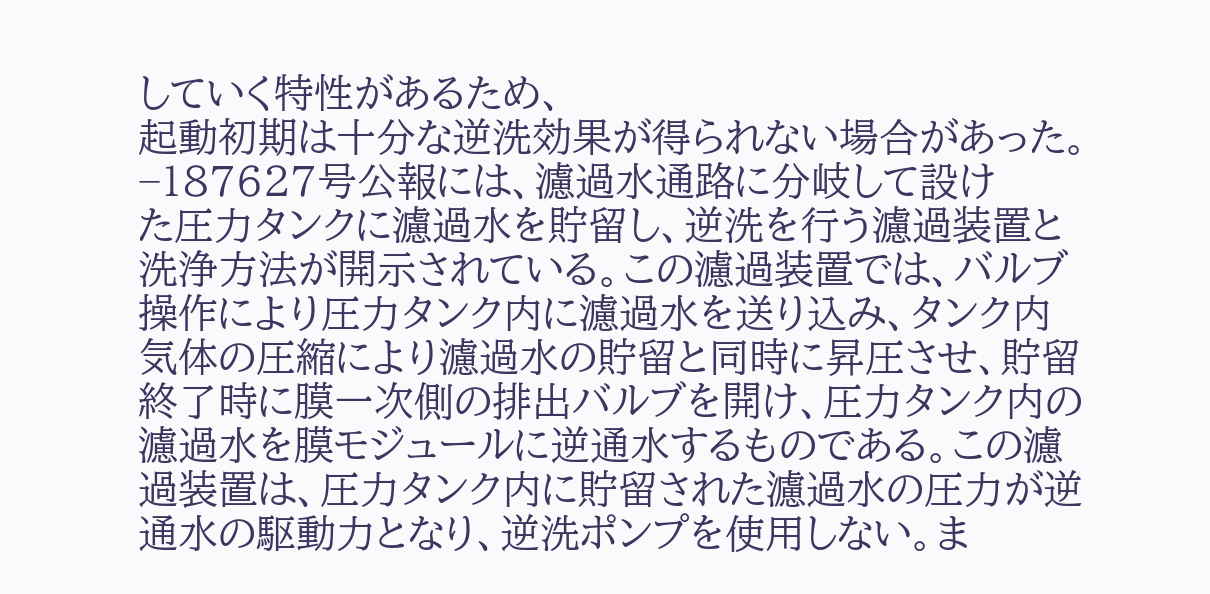していく特性があるため、
起動初期は十分な逆洗効果が得られない場合があった。
−187627号公報には、濾過水通路に分岐して設け
た圧力タンクに濾過水を貯留し、逆洗を行う濾過装置と
洗浄方法が開示されている。この濾過装置では、バルブ
操作により圧力タンク内に濾過水を送り込み、タンク内
気体の圧縮により濾過水の貯留と同時に昇圧させ、貯留
終了時に膜一次側の排出バルブを開け、圧力タンク内の
濾過水を膜モジュールに逆通水するものである。この濾
過装置は、圧力タンク内に貯留された濾過水の圧力が逆
通水の駆動力となり、逆洗ポンプを使用しない。ま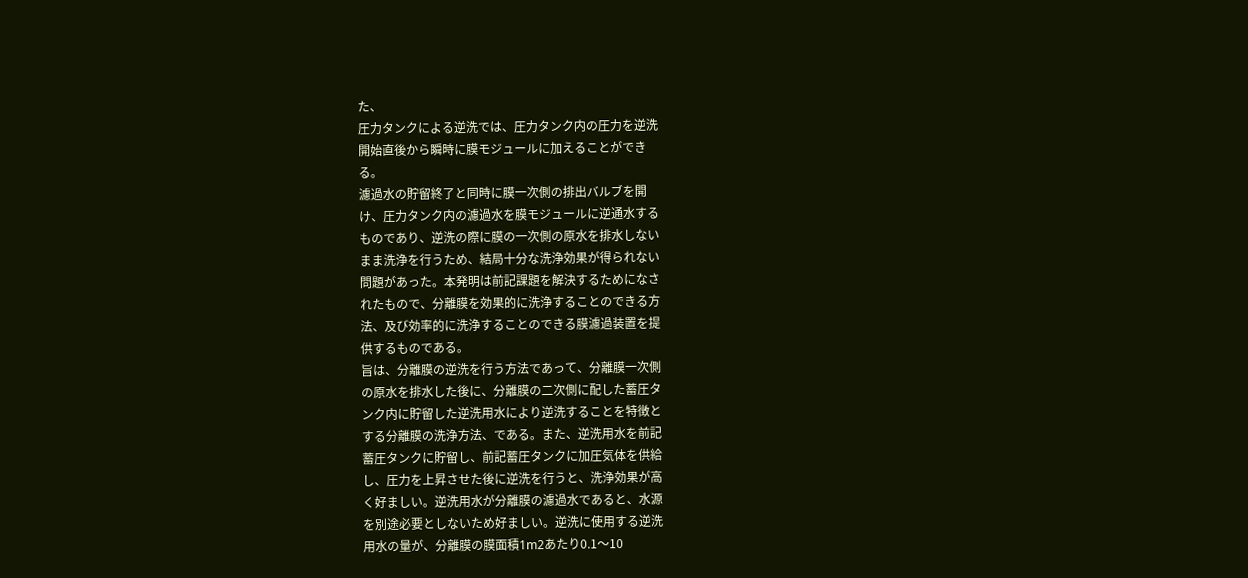た、
圧力タンクによる逆洗では、圧力タンク内の圧力を逆洗
開始直後から瞬時に膜モジュールに加えることができ
る。
濾過水の貯留終了と同時に膜一次側の排出バルブを開
け、圧力タンク内の濾過水を膜モジュールに逆通水する
ものであり、逆洗の際に膜の一次側の原水を排水しない
まま洗浄を行うため、結局十分な洗浄効果が得られない
問題があった。本発明は前記課題を解決するためになさ
れたもので、分離膜を効果的に洗浄することのできる方
法、及び効率的に洗浄することのできる膜濾過装置を提
供するものである。
旨は、分離膜の逆洗を行う方法であって、分離膜一次側
の原水を排水した後に、分離膜の二次側に配した蓄圧タ
ンク内に貯留した逆洗用水により逆洗することを特徴と
する分離膜の洗浄方法、である。また、逆洗用水を前記
蓄圧タンクに貯留し、前記蓄圧タンクに加圧気体を供給
し、圧力を上昇させた後に逆洗を行うと、洗浄効果が高
く好ましい。逆洗用水が分離膜の濾過水であると、水源
を別途必要としないため好ましい。逆洗に使用する逆洗
用水の量が、分離膜の膜面積1m2あたり0.1〜10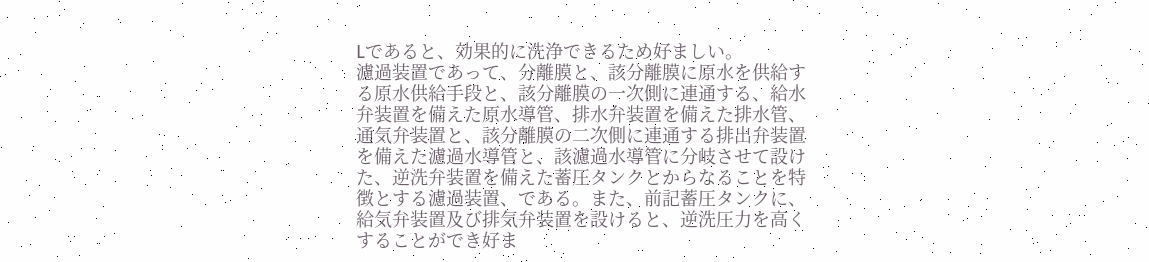Lであると、効果的に洗浄できるため好ましい。
濾過装置であって、分離膜と、該分離膜に原水を供給す
る原水供給手段と、該分離膜の一次側に連通する、給水
弁装置を備えた原水導管、排水弁装置を備えた排水管、
通気弁装置と、該分離膜の二次側に連通する排出弁装置
を備えた濾過水導管と、該濾過水導管に分岐させて設け
た、逆洗弁装置を備えた蓄圧タンクとからなることを特
徴とする濾過装置、である。また、前記蓄圧タンクに、
給気弁装置及び排気弁装置を設けると、逆洗圧力を高く
することができ好ま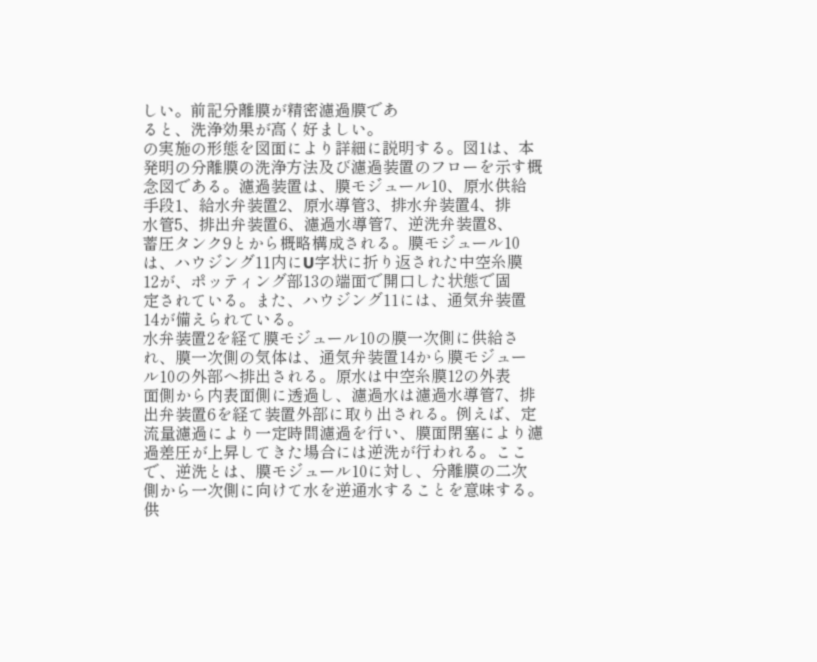しい。前記分離膜が精密濾過膜であ
ると、洗浄効果が高く好ましい。
の実施の形態を図面により詳細に説明する。図1は、本
発明の分離膜の洗浄方法及び濾過装置のフローを示す概
念図である。濾過装置は、膜モジュール10、原水供給
手段1、給水弁装置2、原水導管3、排水弁装置4、排
水管5、排出弁装置6、濾過水導管7、逆洗弁装置8、
蓄圧タンク9とから概略構成される。膜モジュール10
は、ハウジング11内にU字状に折り返された中空糸膜
12が、ポッティング部13の端面で開口した状態で固
定されている。また、ハウジング11には、通気弁装置
14が備えられている。
水弁装置2を経て膜モジュール10の膜一次側に供給さ
れ、膜一次側の気体は、通気弁装置14から膜モジュー
ル10の外部へ排出される。原水は中空糸膜12の外表
面側から内表面側に透過し、濾過水は濾過水導管7、排
出弁装置6を経て装置外部に取り出される。例えば、定
流量濾過により一定時間濾過を行い、膜面閉塞により濾
過差圧が上昇してきた場合には逆洗が行われる。ここ
で、逆洗とは、膜モジュール10に対し、分離膜の二次
側から一次側に向けて水を逆通水することを意味する。
供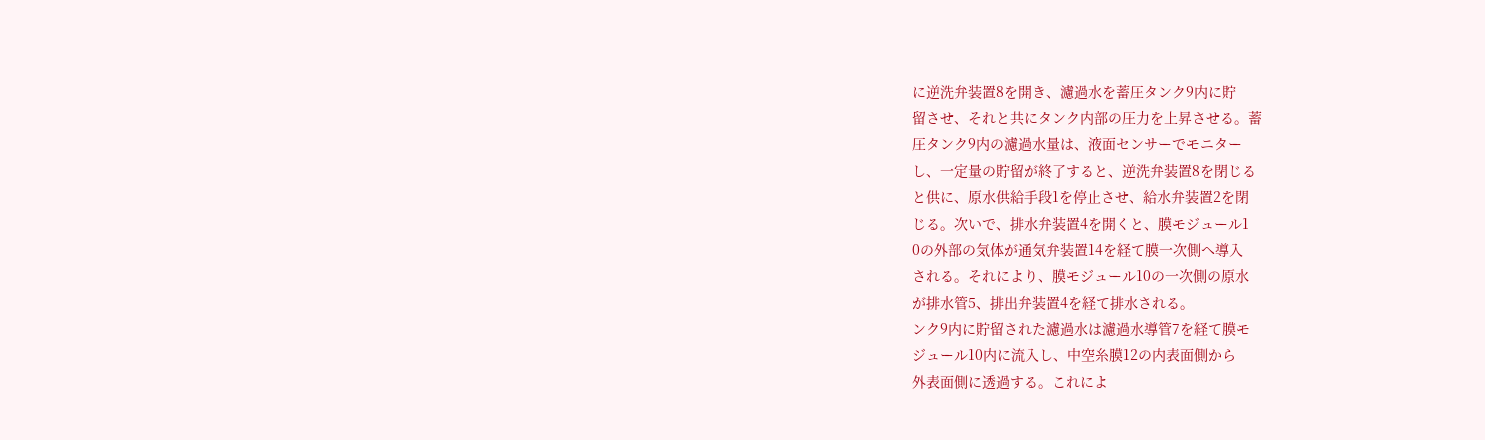に逆洗弁装置8を開き、濾過水を蓄圧タンク9内に貯
留させ、それと共にタンク内部の圧力を上昇させる。蓄
圧タンク9内の濾過水量は、液面センサーでモニター
し、一定量の貯留が終了すると、逆洗弁装置8を閉じる
と供に、原水供給手段1を停止させ、給水弁装置2を閉
じる。次いで、排水弁装置4を開くと、膜モジュール1
0の外部の気体が通気弁装置14を経て膜一次側へ導入
される。それにより、膜モジュール10の一次側の原水
が排水管5、排出弁装置4を経て排水される。
ンク9内に貯留された濾過水は濾過水導管7を経て膜モ
ジュール10内に流入し、中空糸膜12の内表面側から
外表面側に透過する。これによ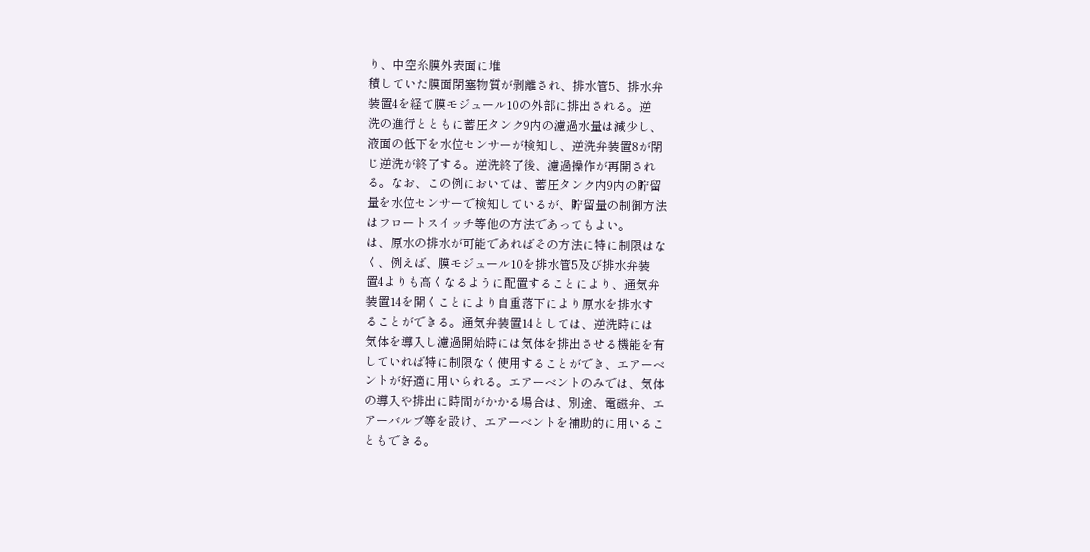り、中空糸膜外表面に堆
積していた膜面閉塞物質が剥離され、排水管5、排水弁
装置4を経て膜モジュール10の外部に排出される。逆
洗の進行とともに蓄圧タンク9内の濾過水量は減少し、
液面の低下を水位センサーが検知し、逆洗弁装置8が閉
じ逆洗が終了する。逆洗終了後、濾過操作が再開され
る。なお、この例においては、蓄圧タンク内9内の貯留
量を水位センサーで検知しているが、貯留量の制御方法
はフロートスイッチ等他の方法であってもよい。
は、原水の排水が可能であればその方法に特に制限はな
く、例えば、膜モジュール10を排水管5及び排水弁装
置4よりも高くなるように配置することにより、通気弁
装置14を開くことにより自重落下により原水を排水す
ることができる。通気弁装置14としては、逆洗時には
気体を導入し濾過開始時には気体を排出させる機能を有
していれば特に制限なく使用することができ、エアーベ
ントが好適に用いられる。エアーベントのみでは、気体
の導入や排出に時間がかかる場合は、別途、電磁弁、エ
アーバルブ等を設け、エアーベントを補助的に用いるこ
ともできる。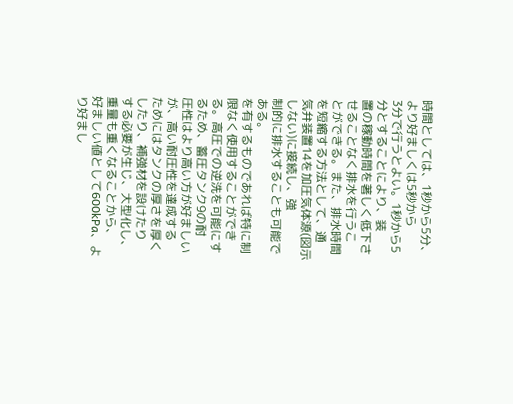時間としては、1秒から5分、より好ましくは5秒から
3分で行うとよい。1秒から5分とすることにより、装
置の稼動時間を著しく低下させることなく排水を行うこ
とができる。また、排水時間を短縮する方法として、通
気弁装置14を加圧気体源(図示しない)に接続し、強
制的に排水することも可能である。
を有するものであれば特に制限なく使用することができ
る。高圧での逆洗を可能にするため、蓄圧タンク9の耐
圧性はより高い方が好ましいが、高い耐圧性を達成する
ためにはタンクの厚さを厚くしたり、補強材を設けたり
する必要が生じ、大型化し、重量も重くなることから、
好ましい値として600kPa、より好まし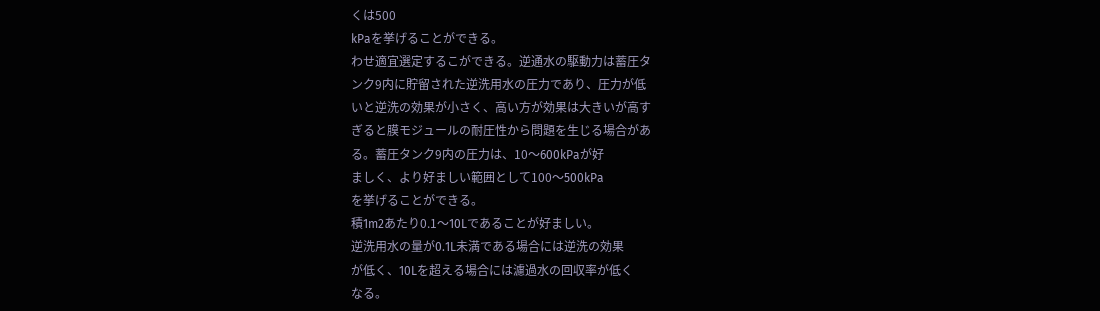くは500
kPaを挙げることができる。
わせ適宜選定するこができる。逆通水の駆動力は蓄圧タ
ンク9内に貯留された逆洗用水の圧力であり、圧力が低
いと逆洗の効果が小さく、高い方が効果は大きいが高す
ぎると膜モジュールの耐圧性から問題を生じる場合があ
る。蓄圧タンク9内の圧力は、10〜600kPaが好
ましく、より好ましい範囲として100〜500kPa
を挙げることができる。
積1m2あたり0.1〜10Lであることが好ましい。
逆洗用水の量が0.1L未満である場合には逆洗の効果
が低く、10Lを超える場合には濾過水の回収率が低く
なる。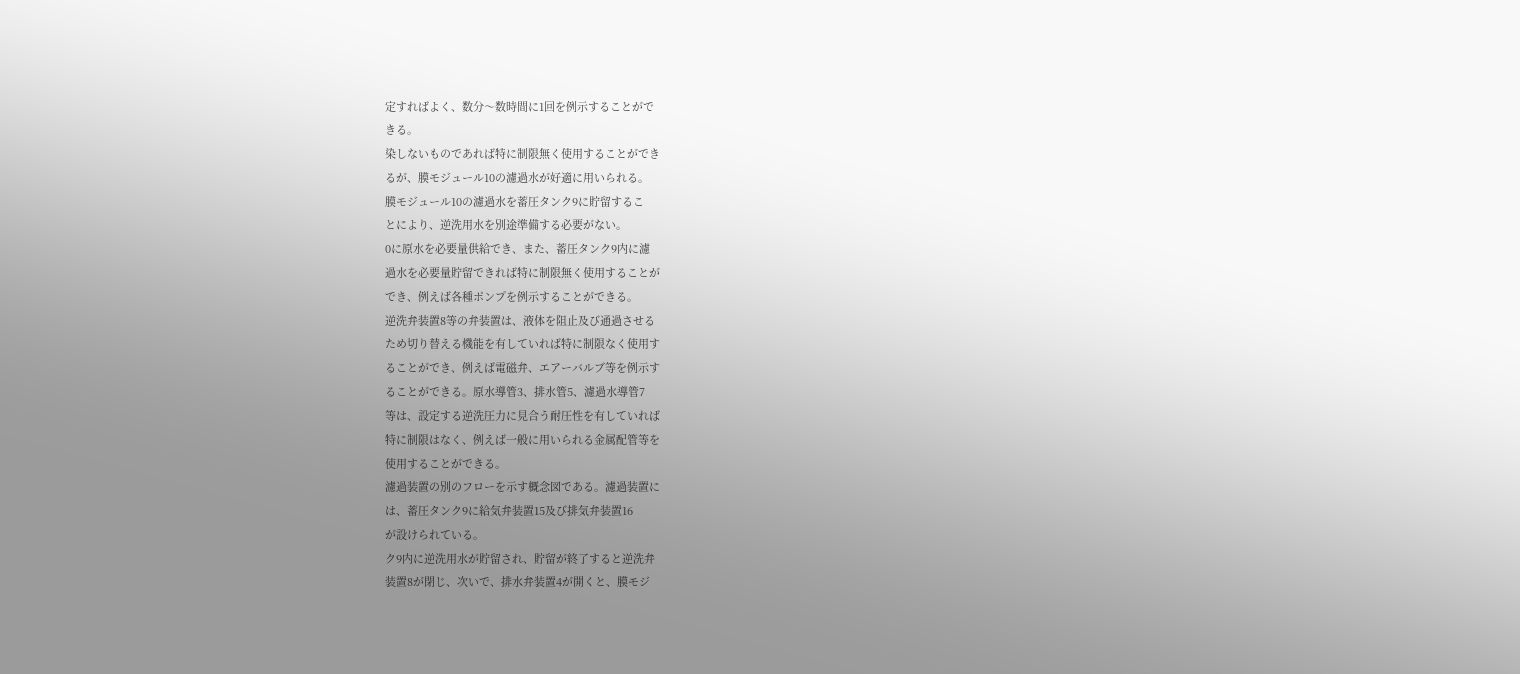定すればよく、数分〜数時間に1回を例示することがで
きる。
染しないものであれば特に制限無く使用することができ
るが、膜モジュール10の濾過水が好適に用いられる。
膜モジュール10の濾過水を蓄圧タンク9に貯留するこ
とにより、逆洗用水を別途準備する必要がない。
0に原水を必要量供給でき、また、蓄圧タンク9内に濾
過水を必要量貯留できれば特に制限無く使用することが
でき、例えば各種ポンプを例示することができる。
逆洗弁装置8等の弁装置は、液体を阻止及び通過させる
ため切り替える機能を有していれば特に制限なく使用す
ることができ、例えば電磁弁、エアーバルブ等を例示す
ることができる。原水導管3、排水管5、濾過水導管7
等は、設定する逆洗圧力に見合う耐圧性を有していれば
特に制限はなく、例えば一般に用いられる金属配管等を
使用することができる。
濾過装置の別のフローを示す概念図である。濾過装置に
は、蓄圧タンク9に給気弁装置15及び排気弁装置16
が設けられている。
ク9内に逆洗用水が貯留され、貯留が終了すると逆洗弁
装置8が閉じ、次いで、排水弁装置4が開くと、膜モジ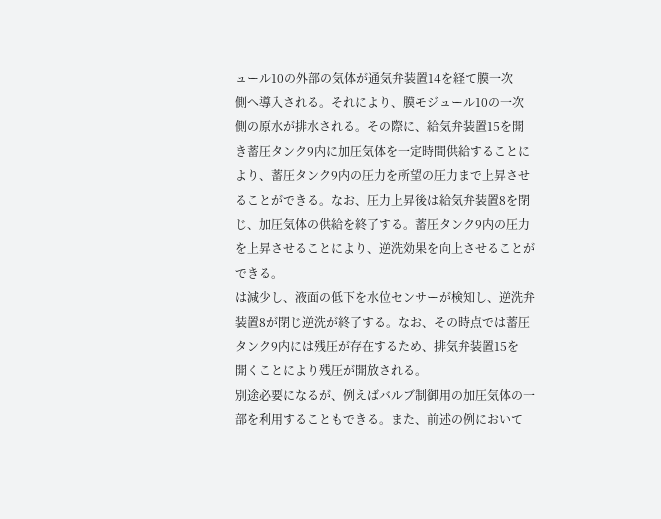ュール10の外部の気体が通気弁装置14を経て膜一次
側へ導入される。それにより、膜モジュール10の一次
側の原水が排水される。その際に、給気弁装置15を開
き蓄圧タンク9内に加圧気体を一定時間供給することに
より、蓄圧タンク9内の圧力を所望の圧力まで上昇させ
ることができる。なお、圧力上昇後は給気弁装置8を閉
じ、加圧気体の供給を終了する。蓄圧タンク9内の圧力
を上昇させることにより、逆洗効果を向上させることが
できる。
は減少し、液面の低下を水位センサーが検知し、逆洗弁
装置8が閉じ逆洗が終了する。なお、その時点では蓄圧
タンク9内には残圧が存在するため、排気弁装置15を
開くことにより残圧が開放される。
別途必要になるが、例えばバルブ制御用の加圧気体の一
部を利用することもできる。また、前述の例において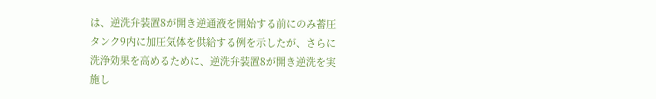は、逆洗弁装置8が開き逆通液を開始する前にのみ蓄圧
タンク9内に加圧気体を供給する例を示したが、さらに
洗浄効果を高めるために、逆洗弁装置8が開き逆洗を実
施し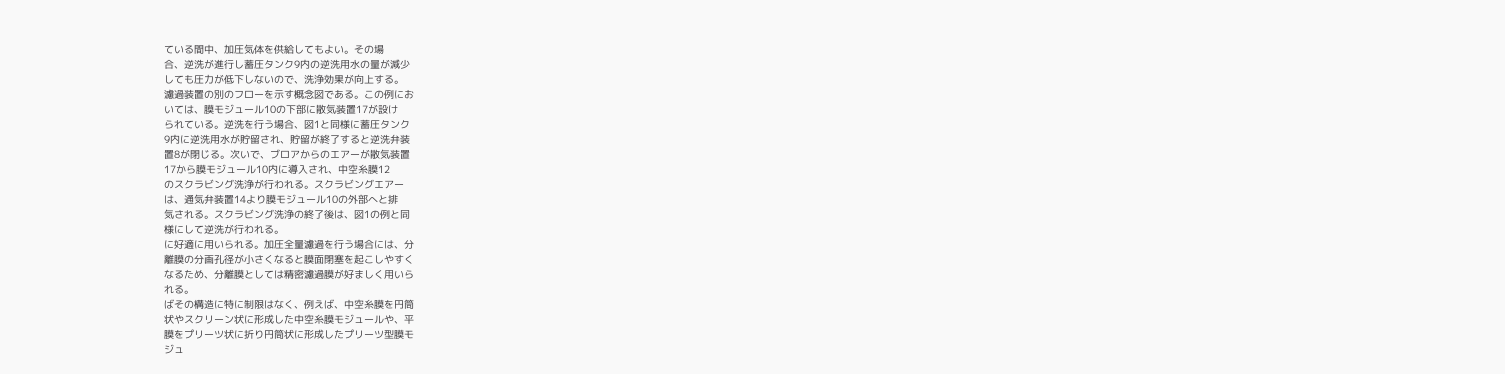ている間中、加圧気体を供給してもよい。その場
合、逆洗が進行し蓄圧タンク9内の逆洗用水の量が減少
しても圧力が低下しないので、洗浄効果が向上する。
濾過装置の別のフローを示す概念図である。この例にお
いては、膜モジュール10の下部に散気装置17が設け
られている。逆洗を行う場合、図1と同様に蓄圧タンク
9内に逆洗用水が貯留され、貯留が終了すると逆洗弁装
置8が閉じる。次いで、ブロアからのエアーが散気装置
17から膜モジュール10内に導入され、中空糸膜12
のスクラビング洗浄が行われる。スクラビングエアー
は、通気弁装置14より膜モジュール10の外部へと排
気される。スクラビング洗浄の終了後は、図1の例と同
様にして逆洗が行われる。
に好適に用いられる。加圧全量濾過を行う場合には、分
離膜の分画孔径が小さくなると膜面閉塞を起こしやすく
なるため、分離膜としては精密濾過膜が好ましく用いら
れる。
ばその構造に特に制限はなく、例えば、中空糸膜を円筒
状やスクリーン状に形成した中空糸膜モジュールや、平
膜をプリーツ状に折り円筒状に形成したプリーツ型膜モ
ジュ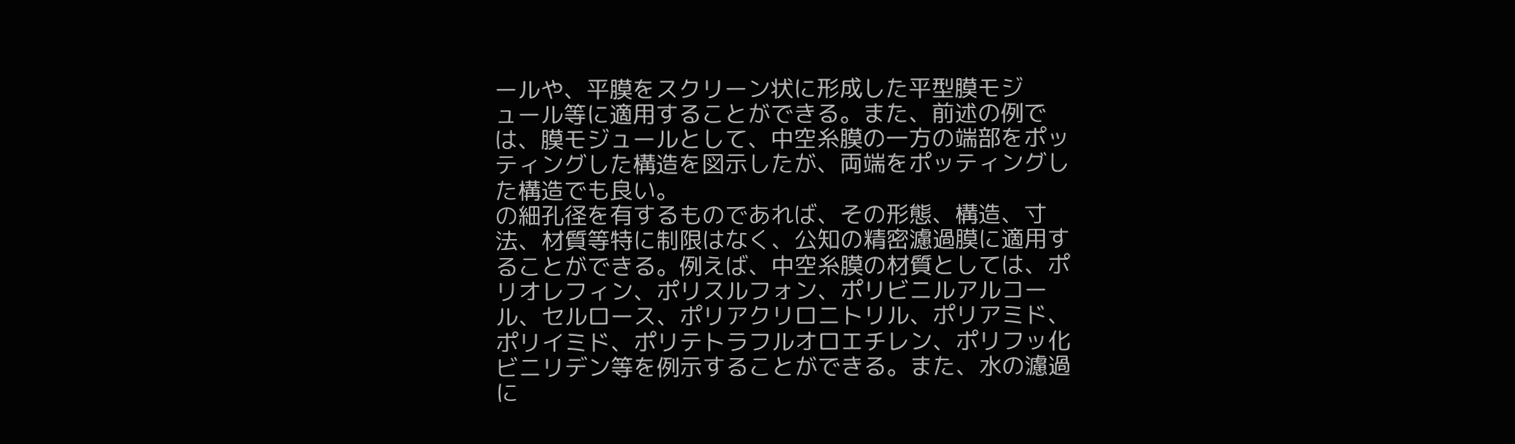ールや、平膜をスクリーン状に形成した平型膜モジ
ュール等に適用することができる。また、前述の例で
は、膜モジュールとして、中空糸膜の一方の端部をポッ
ティングした構造を図示したが、両端をポッティングし
た構造でも良い。
の細孔径を有するものであれば、その形態、構造、寸
法、材質等特に制限はなく、公知の精密濾過膜に適用す
ることができる。例えば、中空糸膜の材質としては、ポ
リオレフィン、ポリスルフォン、ポリビニルアルコー
ル、セルロース、ポリアクリロニトリル、ポリアミド、
ポリイミド、ポリテトラフルオロエチレン、ポリフッ化
ビニリデン等を例示することができる。また、水の濾過
に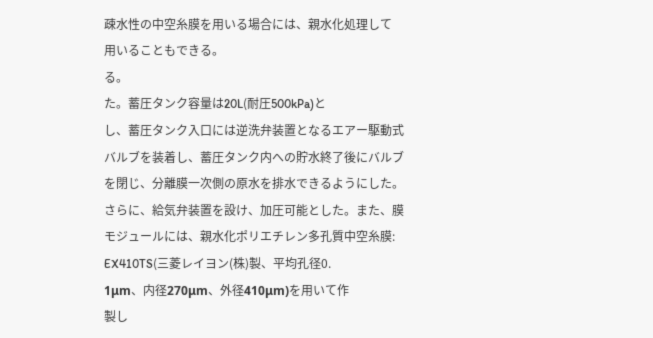疎水性の中空糸膜を用いる場合には、親水化処理して
用いることもできる。
る。
た。蓄圧タンク容量は20L(耐圧500kPa)と
し、蓄圧タンク入口には逆洗弁装置となるエアー駆動式
バルブを装着し、蓄圧タンク内への貯水終了後にバルブ
を閉じ、分離膜一次側の原水を排水できるようにした。
さらに、給気弁装置を設け、加圧可能とした。また、膜
モジュールには、親水化ポリエチレン多孔質中空糸膜:
EX410TS(三菱レイヨン(株)製、平均孔径0.
1μm、内径270μm、外径410μm)を用いて作
製し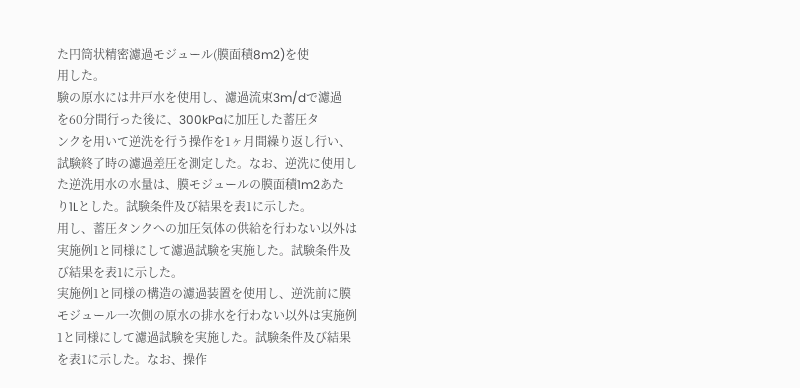た円筒状精密濾過モジュール(膜面積8m2)を使
用した。
験の原水には井戸水を使用し、濾過流束3m/dで濾過
を60分間行った後に、300kPaに加圧した蓄圧タ
ンクを用いて逆洗を行う操作を1ヶ月間繰り返し行い、
試験終了時の濾過差圧を測定した。なお、逆洗に使用し
た逆洗用水の水量は、膜モジュールの膜面積1m2あた
り1Lとした。試験条件及び結果を表1に示した。
用し、蓄圧タンクへの加圧気体の供給を行わない以外は
実施例1と同様にして濾過試験を実施した。試験条件及
び結果を表1に示した。
実施例1と同様の構造の濾過装置を使用し、逆洗前に膜
モジュール一次側の原水の排水を行わない以外は実施例
1と同様にして濾過試験を実施した。試験条件及び結果
を表1に示した。なお、操作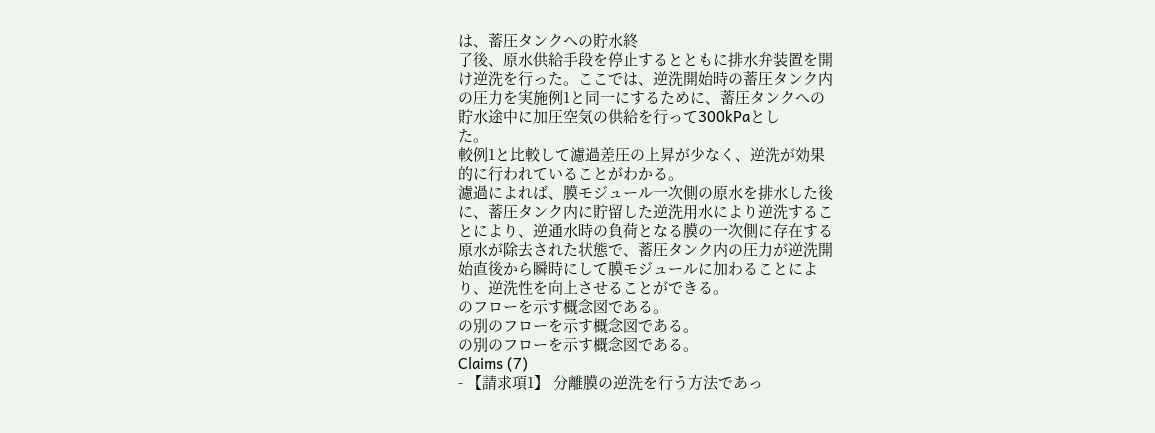は、蓄圧タンクへの貯水終
了後、原水供給手段を停止するとともに排水弁装置を開
け逆洗を行った。ここでは、逆洗開始時の蓄圧タンク内
の圧力を実施例1と同一にするために、蓄圧タンクへの
貯水途中に加圧空気の供給を行って300kPaとし
た。
較例1と比較して濾過差圧の上昇が少なく、逆洗が効果
的に行われていることがわかる。
濾過によれば、膜モジュール一次側の原水を排水した後
に、蓄圧タンク内に貯留した逆洗用水により逆洗するこ
とにより、逆通水時の負荷となる膜の一次側に存在する
原水が除去された状態で、蓄圧タンク内の圧力が逆洗開
始直後から瞬時にして膜モジュールに加わることによ
り、逆洗性を向上させることができる。
のフローを示す概念図である。
の別のフローを示す概念図である。
の別のフローを示す概念図である。
Claims (7)
- 【請求項1】 分離膜の逆洗を行う方法であっ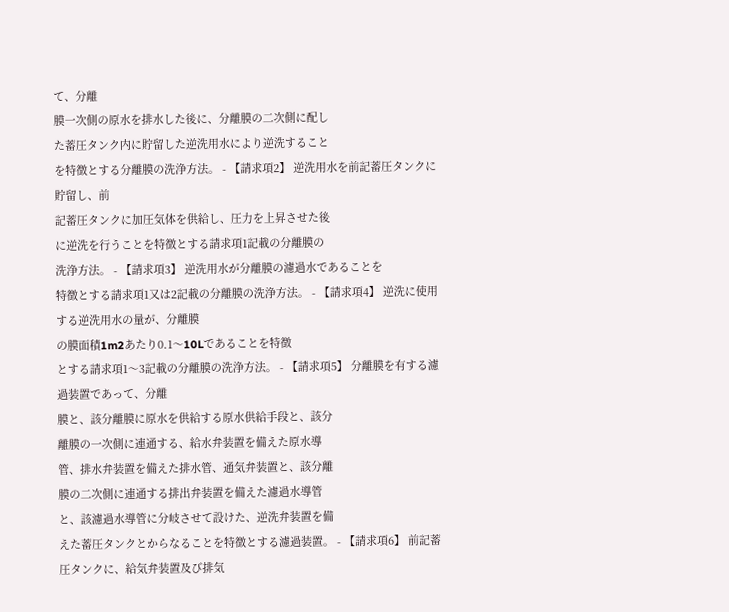て、分離
膜一次側の原水を排水した後に、分離膜の二次側に配し
た蓄圧タンク内に貯留した逆洗用水により逆洗すること
を特徴とする分離膜の洗浄方法。 - 【請求項2】 逆洗用水を前記蓄圧タンクに貯留し、前
記蓄圧タンクに加圧気体を供給し、圧力を上昇させた後
に逆洗を行うことを特徴とする請求項1記載の分離膜の
洗浄方法。 - 【請求項3】 逆洗用水が分離膜の濾過水であることを
特徴とする請求項1又は2記載の分離膜の洗浄方法。 - 【請求項4】 逆洗に使用する逆洗用水の量が、分離膜
の膜面積1m2あたり0.1〜10Lであることを特徴
とする請求項1〜3記載の分離膜の洗浄方法。 - 【請求項5】 分離膜を有する濾過装置であって、分離
膜と、該分離膜に原水を供給する原水供給手段と、該分
離膜の一次側に連通する、給水弁装置を備えた原水導
管、排水弁装置を備えた排水管、通気弁装置と、該分離
膜の二次側に連通する排出弁装置を備えた濾過水導管
と、該濾過水導管に分岐させて設けた、逆洗弁装置を備
えた蓄圧タンクとからなることを特徴とする濾過装置。 - 【請求項6】 前記蓄圧タンクに、給気弁装置及び排気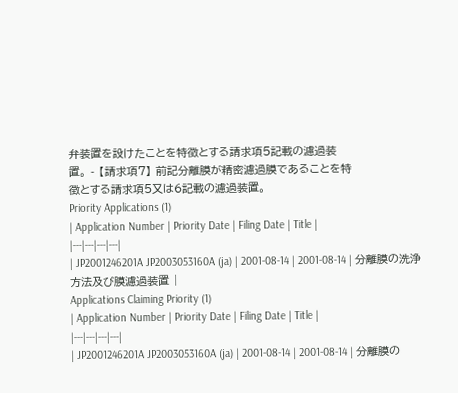弁装置を設けたことを特徴とする請求項5記載の濾過装
置。 - 【請求項7】 前記分離膜が精密濾過膜であることを特
徴とする請求項5又は6記載の濾過装置。
Priority Applications (1)
| Application Number | Priority Date | Filing Date | Title |
|---|---|---|---|
| JP2001246201A JP2003053160A (ja) | 2001-08-14 | 2001-08-14 | 分離膜の洗浄方法及び膜濾過装置 |
Applications Claiming Priority (1)
| Application Number | Priority Date | Filing Date | Title |
|---|---|---|---|
| JP2001246201A JP2003053160A (ja) | 2001-08-14 | 2001-08-14 | 分離膜の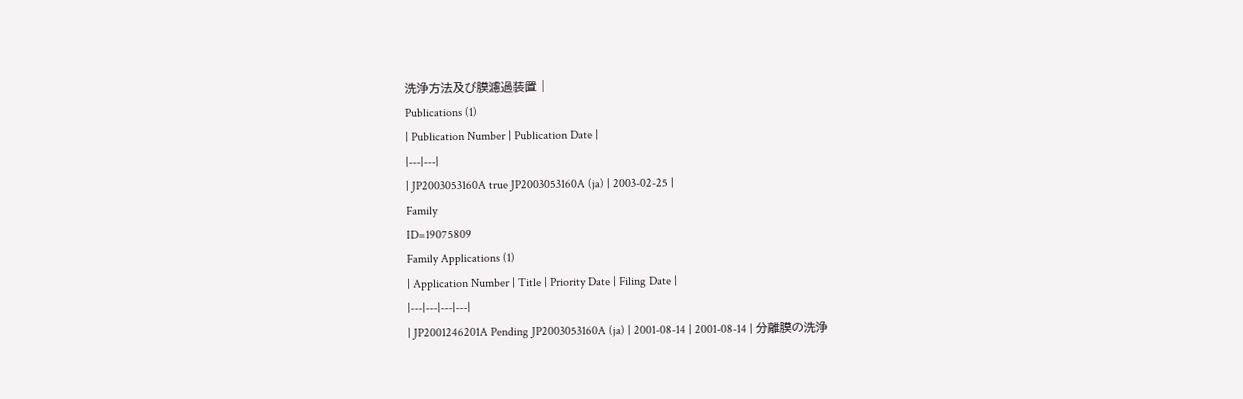洗浄方法及び膜濾過装置 |
Publications (1)
| Publication Number | Publication Date |
|---|---|
| JP2003053160A true JP2003053160A (ja) | 2003-02-25 |
Family
ID=19075809
Family Applications (1)
| Application Number | Title | Priority Date | Filing Date |
|---|---|---|---|
| JP2001246201A Pending JP2003053160A (ja) | 2001-08-14 | 2001-08-14 | 分離膜の洗浄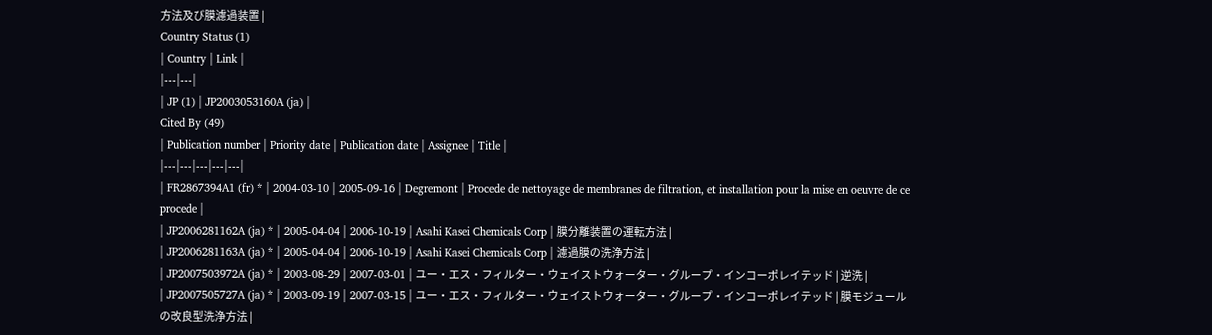方法及び膜濾過装置 |
Country Status (1)
| Country | Link |
|---|---|
| JP (1) | JP2003053160A (ja) |
Cited By (49)
| Publication number | Priority date | Publication date | Assignee | Title |
|---|---|---|---|---|
| FR2867394A1 (fr) * | 2004-03-10 | 2005-09-16 | Degremont | Procede de nettoyage de membranes de filtration, et installation pour la mise en oeuvre de ce procede |
| JP2006281162A (ja) * | 2005-04-04 | 2006-10-19 | Asahi Kasei Chemicals Corp | 膜分離装置の運転方法 |
| JP2006281163A (ja) * | 2005-04-04 | 2006-10-19 | Asahi Kasei Chemicals Corp | 濾過膜の洗浄方法 |
| JP2007503972A (ja) * | 2003-08-29 | 2007-03-01 | ユー・エス・フィルター・ウェイストウォーター・グループ・インコーポレイテッド | 逆洗 |
| JP2007505727A (ja) * | 2003-09-19 | 2007-03-15 | ユー・エス・フィルター・ウェイストウォーター・グループ・インコーポレイテッド | 膜モジュールの改良型洗浄方法 |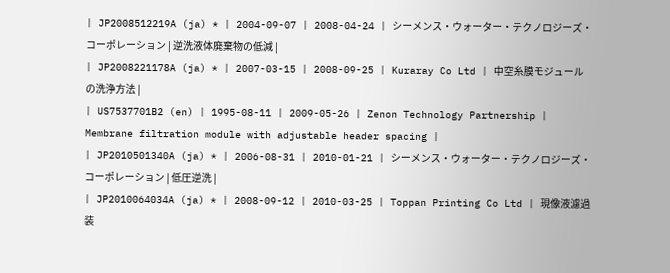| JP2008512219A (ja) * | 2004-09-07 | 2008-04-24 | シーメンス・ウォーター・テクノロジーズ・コーポレーション | 逆洗液体廃棄物の低減 |
| JP2008221178A (ja) * | 2007-03-15 | 2008-09-25 | Kuraray Co Ltd | 中空糸膜モジュールの洗浄方法 |
| US7537701B2 (en) | 1995-08-11 | 2009-05-26 | Zenon Technology Partnership | Membrane filtration module with adjustable header spacing |
| JP2010501340A (ja) * | 2006-08-31 | 2010-01-21 | シーメンス・ウォーター・テクノロジーズ・コーポレーション | 低圧逆洗 |
| JP2010064034A (ja) * | 2008-09-12 | 2010-03-25 | Toppan Printing Co Ltd | 現像液濾過装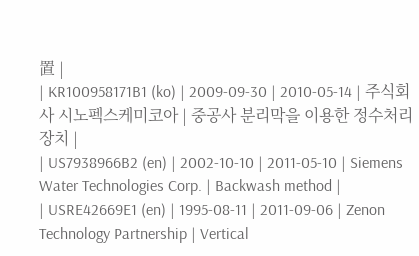置 |
| KR100958171B1 (ko) | 2009-09-30 | 2010-05-14 | 주식회사 시노펙스케미코아 | 중공사 분리막을 이용한 정수처리장치 |
| US7938966B2 (en) | 2002-10-10 | 2011-05-10 | Siemens Water Technologies Corp. | Backwash method |
| USRE42669E1 (en) | 1995-08-11 | 2011-09-06 | Zenon Technology Partnership | Vertical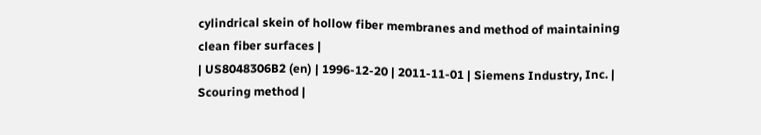cylindrical skein of hollow fiber membranes and method of maintaining clean fiber surfaces |
| US8048306B2 (en) | 1996-12-20 | 2011-11-01 | Siemens Industry, Inc. | Scouring method |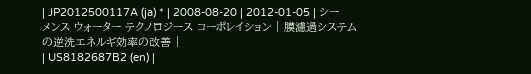| JP2012500117A (ja) * | 2008-08-20 | 2012-01-05 | シーメンス ウォーター テクノロジース コーポレイション | 膜濾過システムの逆洗エネルギ効率の改善 |
| US8182687B2 (en) |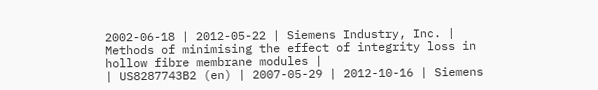2002-06-18 | 2012-05-22 | Siemens Industry, Inc. | Methods of minimising the effect of integrity loss in hollow fibre membrane modules |
| US8287743B2 (en) | 2007-05-29 | 2012-10-16 | Siemens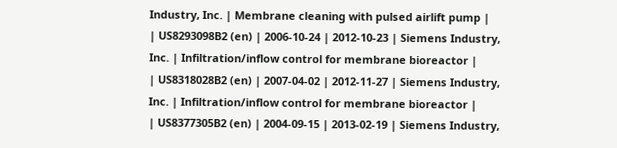Industry, Inc. | Membrane cleaning with pulsed airlift pump |
| US8293098B2 (en) | 2006-10-24 | 2012-10-23 | Siemens Industry, Inc. | Infiltration/inflow control for membrane bioreactor |
| US8318028B2 (en) | 2007-04-02 | 2012-11-27 | Siemens Industry, Inc. | Infiltration/inflow control for membrane bioreactor |
| US8377305B2 (en) | 2004-09-15 | 2013-02-19 | Siemens Industry,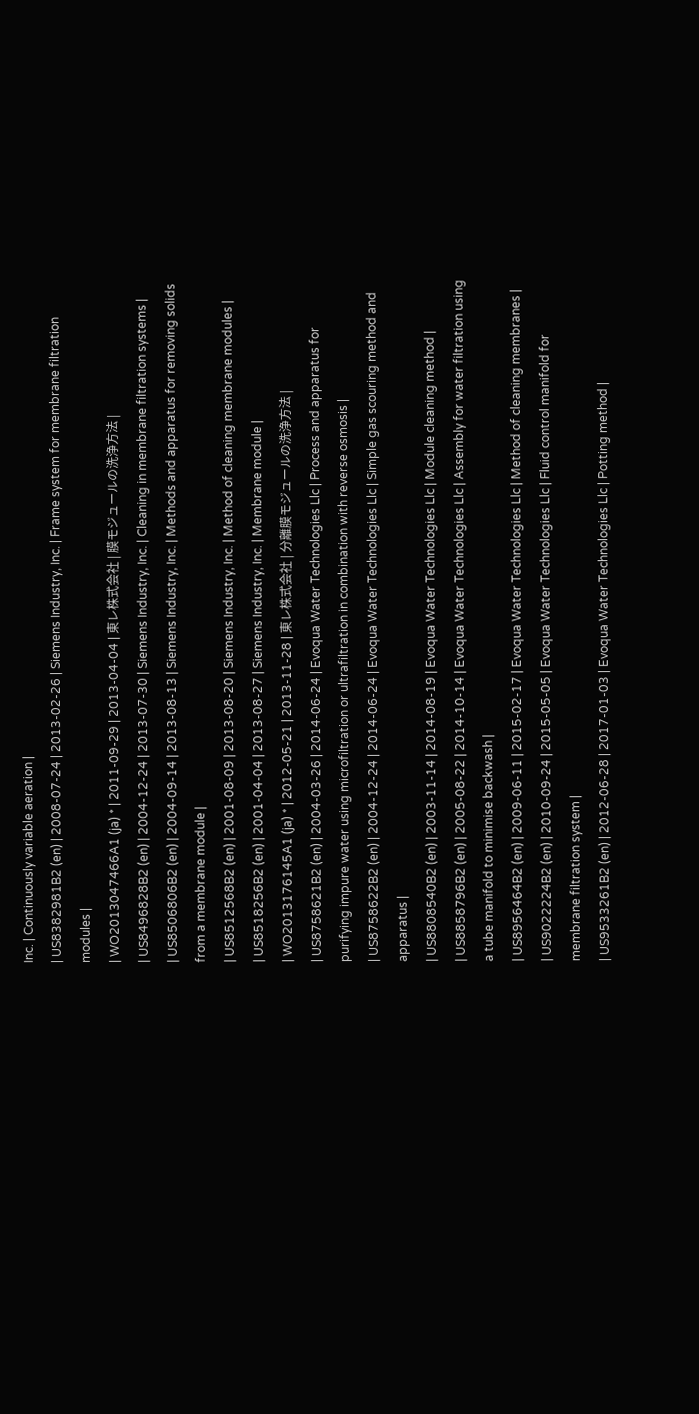Inc. | Continuously variable aeration |
| US8382981B2 (en) | 2008-07-24 | 2013-02-26 | Siemens Industry, Inc. | Frame system for membrane filtration modules |
| WO2013047466A1 (ja) * | 2011-09-29 | 2013-04-04 | 東レ株式会社 | 膜モジュールの洗浄方法 |
| US8496828B2 (en) | 2004-12-24 | 2013-07-30 | Siemens Industry, Inc. | Cleaning in membrane filtration systems |
| US8506806B2 (en) | 2004-09-14 | 2013-08-13 | Siemens Industry, Inc. | Methods and apparatus for removing solids from a membrane module |
| US8512568B2 (en) | 2001-08-09 | 2013-08-20 | Siemens Industry, Inc. | Method of cleaning membrane modules |
| US8518256B2 (en) | 2001-04-04 | 2013-08-27 | Siemens Industry, Inc. | Membrane module |
| WO2013176145A1 (ja) * | 2012-05-21 | 2013-11-28 | 東レ株式会社 | 分離膜モジュールの洗浄方法 |
| US8758621B2 (en) | 2004-03-26 | 2014-06-24 | Evoqua Water Technologies Llc | Process and apparatus for purifying impure water using microfiltration or ultrafiltration in combination with reverse osmosis |
| US8758622B2 (en) | 2004-12-24 | 2014-06-24 | Evoqua Water Technologies Llc | Simple gas scouring method and apparatus |
| US8808540B2 (en) | 2003-11-14 | 2014-08-19 | Evoqua Water Technologies Llc | Module cleaning method |
| US8858796B2 (en) | 2005-08-22 | 2014-10-14 | Evoqua Water Technologies Llc | Assembly for water filtration using a tube manifold to minimise backwash |
| US8956464B2 (en) | 2009-06-11 | 2015-02-17 | Evoqua Water Technologies Llc | Method of cleaning membranes |
| US9022224B2 (en) | 2010-09-24 | 2015-05-05 | Evoqua Water Technologies Llc | Fluid control manifold for membrane filtration system |
| US9533261B2 (en) | 2012-06-28 | 2017-01-03 | Evoqua Water Technologies Llc | Potting method |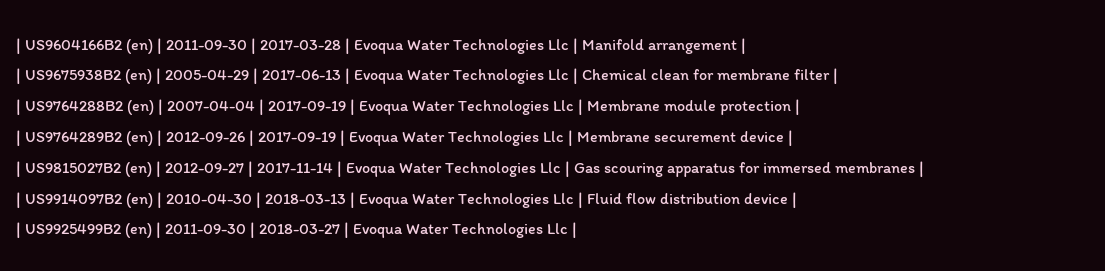| US9604166B2 (en) | 2011-09-30 | 2017-03-28 | Evoqua Water Technologies Llc | Manifold arrangement |
| US9675938B2 (en) | 2005-04-29 | 2017-06-13 | Evoqua Water Technologies Llc | Chemical clean for membrane filter |
| US9764288B2 (en) | 2007-04-04 | 2017-09-19 | Evoqua Water Technologies Llc | Membrane module protection |
| US9764289B2 (en) | 2012-09-26 | 2017-09-19 | Evoqua Water Technologies Llc | Membrane securement device |
| US9815027B2 (en) | 2012-09-27 | 2017-11-14 | Evoqua Water Technologies Llc | Gas scouring apparatus for immersed membranes |
| US9914097B2 (en) | 2010-04-30 | 2018-03-13 | Evoqua Water Technologies Llc | Fluid flow distribution device |
| US9925499B2 (en) | 2011-09-30 | 2018-03-27 | Evoqua Water Technologies Llc |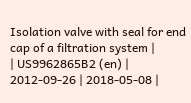Isolation valve with seal for end cap of a filtration system |
| US9962865B2 (en) | 2012-09-26 | 2018-05-08 |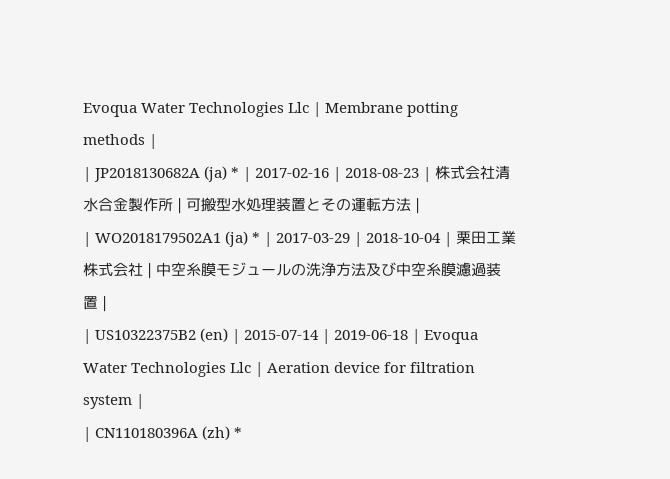Evoqua Water Technologies Llc | Membrane potting methods |
| JP2018130682A (ja) * | 2017-02-16 | 2018-08-23 | 株式会社清水合金製作所 | 可搬型水処理装置とその運転方法 |
| WO2018179502A1 (ja) * | 2017-03-29 | 2018-10-04 | 栗田工業株式会社 | 中空糸膜モジュールの洗浄方法及び中空糸膜濾過装置 |
| US10322375B2 (en) | 2015-07-14 | 2019-06-18 | Evoqua Water Technologies Llc | Aeration device for filtration system |
| CN110180396A (zh) *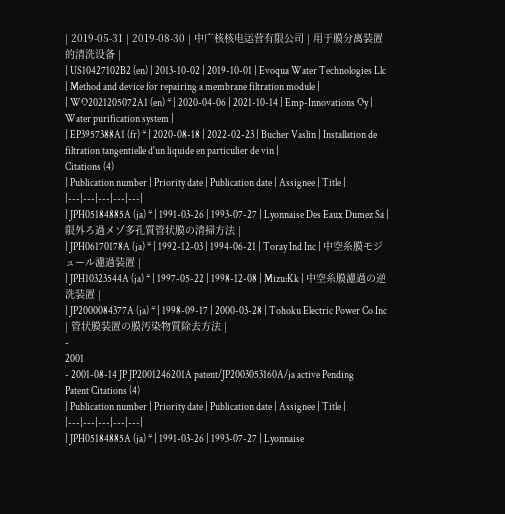| 2019-05-31 | 2019-08-30 | 中广核核电运营有限公司 | 用于膜分离装置的清洗设备 |
| US10427102B2 (en) | 2013-10-02 | 2019-10-01 | Evoqua Water Technologies Llc | Method and device for repairing a membrane filtration module |
| WO2021205072A1 (en) * | 2020-04-06 | 2021-10-14 | Emp-Innovations Oy | Water purification system |
| EP3957388A1 (fr) * | 2020-08-18 | 2022-02-23 | Bucher Vaslin | Installation de filtration tangentielle d'un liquide en particulier de vin |
Citations (4)
| Publication number | Priority date | Publication date | Assignee | Title |
|---|---|---|---|---|
| JPH05184885A (ja) * | 1991-03-26 | 1993-07-27 | Lyonnaise Des Eaux Dumez Sa | 限外ろ過メゾ多孔質管状膜の清掃方法 |
| JPH06170178A (ja) * | 1992-12-03 | 1994-06-21 | Toray Ind Inc | 中空糸膜モジュール濾過装置 |
| JPH10323544A (ja) * | 1997-05-22 | 1998-12-08 | Mizu:Kk | 中空糸膜濾過の逆洗装置 |
| JP2000084377A (ja) * | 1998-09-17 | 2000-03-28 | Tohoku Electric Power Co Inc | 管状膜装置の膜汚染物質除去方法 |
-
2001
- 2001-08-14 JP JP2001246201A patent/JP2003053160A/ja active Pending
Patent Citations (4)
| Publication number | Priority date | Publication date | Assignee | Title |
|---|---|---|---|---|
| JPH05184885A (ja) * | 1991-03-26 | 1993-07-27 | Lyonnaise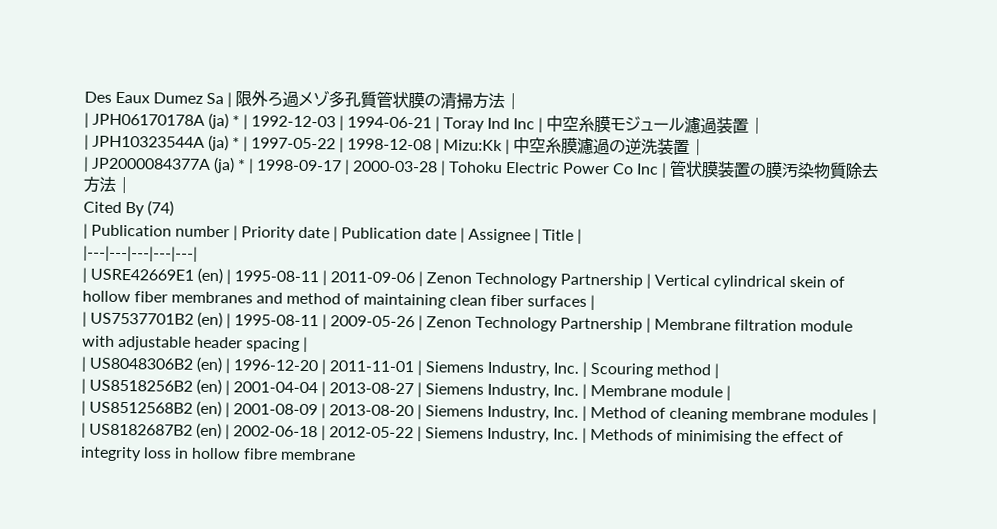Des Eaux Dumez Sa | 限外ろ過メゾ多孔質管状膜の清掃方法 |
| JPH06170178A (ja) * | 1992-12-03 | 1994-06-21 | Toray Ind Inc | 中空糸膜モジュール濾過装置 |
| JPH10323544A (ja) * | 1997-05-22 | 1998-12-08 | Mizu:Kk | 中空糸膜濾過の逆洗装置 |
| JP2000084377A (ja) * | 1998-09-17 | 2000-03-28 | Tohoku Electric Power Co Inc | 管状膜装置の膜汚染物質除去方法 |
Cited By (74)
| Publication number | Priority date | Publication date | Assignee | Title |
|---|---|---|---|---|
| USRE42669E1 (en) | 1995-08-11 | 2011-09-06 | Zenon Technology Partnership | Vertical cylindrical skein of hollow fiber membranes and method of maintaining clean fiber surfaces |
| US7537701B2 (en) | 1995-08-11 | 2009-05-26 | Zenon Technology Partnership | Membrane filtration module with adjustable header spacing |
| US8048306B2 (en) | 1996-12-20 | 2011-11-01 | Siemens Industry, Inc. | Scouring method |
| US8518256B2 (en) | 2001-04-04 | 2013-08-27 | Siemens Industry, Inc. | Membrane module |
| US8512568B2 (en) | 2001-08-09 | 2013-08-20 | Siemens Industry, Inc. | Method of cleaning membrane modules |
| US8182687B2 (en) | 2002-06-18 | 2012-05-22 | Siemens Industry, Inc. | Methods of minimising the effect of integrity loss in hollow fibre membrane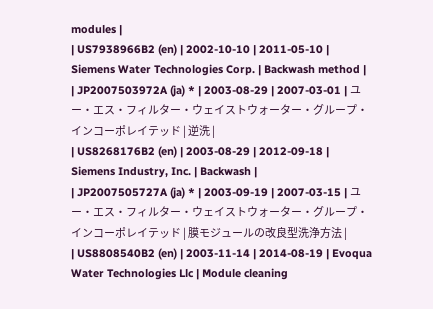modules |
| US7938966B2 (en) | 2002-10-10 | 2011-05-10 | Siemens Water Technologies Corp. | Backwash method |
| JP2007503972A (ja) * | 2003-08-29 | 2007-03-01 | ユー・エス・フィルター・ウェイストウォーター・グループ・インコーポレイテッド | 逆洗 |
| US8268176B2 (en) | 2003-08-29 | 2012-09-18 | Siemens Industry, Inc. | Backwash |
| JP2007505727A (ja) * | 2003-09-19 | 2007-03-15 | ユー・エス・フィルター・ウェイストウォーター・グループ・インコーポレイテッド | 膜モジュールの改良型洗浄方法 |
| US8808540B2 (en) | 2003-11-14 | 2014-08-19 | Evoqua Water Technologies Llc | Module cleaning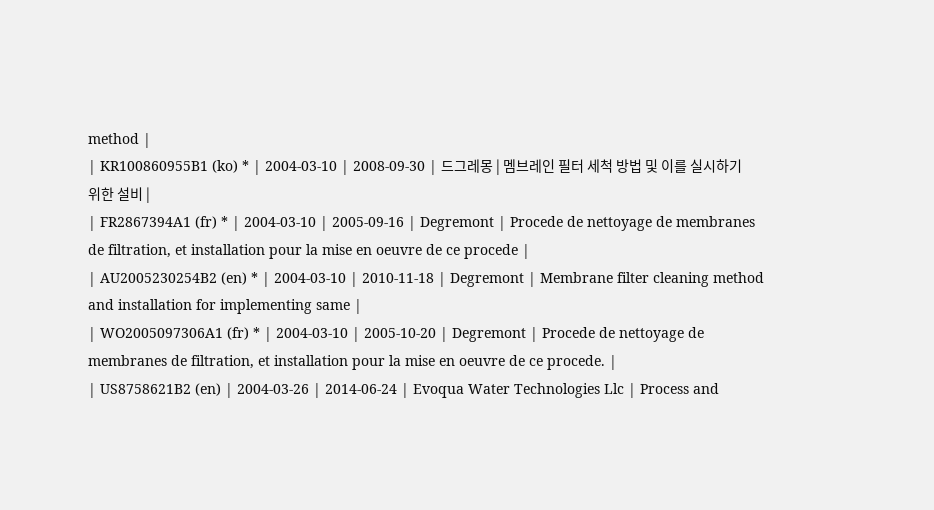method |
| KR100860955B1 (ko) * | 2004-03-10 | 2008-09-30 | 드그레몽 | 멤브레인 필터 세척 방법 및 이를 실시하기 위한 설비 |
| FR2867394A1 (fr) * | 2004-03-10 | 2005-09-16 | Degremont | Procede de nettoyage de membranes de filtration, et installation pour la mise en oeuvre de ce procede |
| AU2005230254B2 (en) * | 2004-03-10 | 2010-11-18 | Degremont | Membrane filter cleaning method and installation for implementing same |
| WO2005097306A1 (fr) * | 2004-03-10 | 2005-10-20 | Degremont | Procede de nettoyage de membranes de filtration, et installation pour la mise en oeuvre de ce procede. |
| US8758621B2 (en) | 2004-03-26 | 2014-06-24 | Evoqua Water Technologies Llc | Process and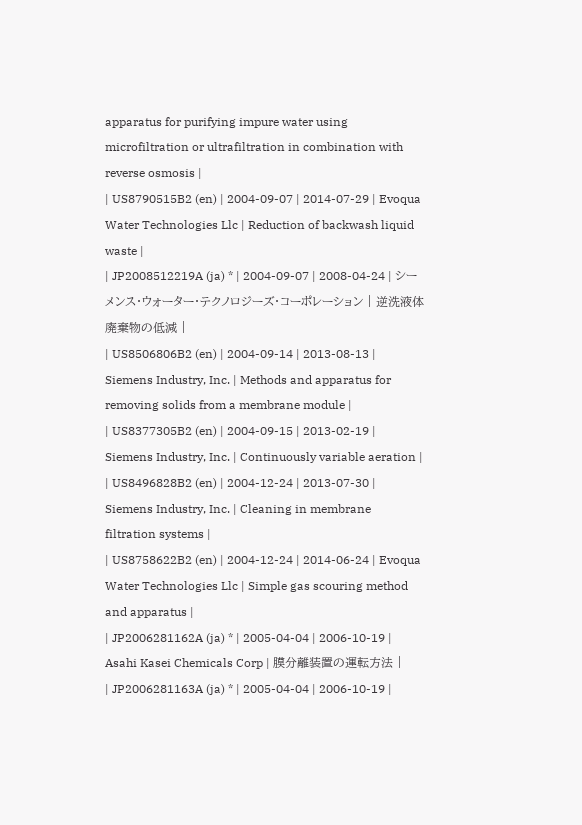apparatus for purifying impure water using microfiltration or ultrafiltration in combination with reverse osmosis |
| US8790515B2 (en) | 2004-09-07 | 2014-07-29 | Evoqua Water Technologies Llc | Reduction of backwash liquid waste |
| JP2008512219A (ja) * | 2004-09-07 | 2008-04-24 | シーメンス・ウォーター・テクノロジーズ・コーポレーション | 逆洗液体廃棄物の低減 |
| US8506806B2 (en) | 2004-09-14 | 2013-08-13 | Siemens Industry, Inc. | Methods and apparatus for removing solids from a membrane module |
| US8377305B2 (en) | 2004-09-15 | 2013-02-19 | Siemens Industry, Inc. | Continuously variable aeration |
| US8496828B2 (en) | 2004-12-24 | 2013-07-30 | Siemens Industry, Inc. | Cleaning in membrane filtration systems |
| US8758622B2 (en) | 2004-12-24 | 2014-06-24 | Evoqua Water Technologies Llc | Simple gas scouring method and apparatus |
| JP2006281162A (ja) * | 2005-04-04 | 2006-10-19 | Asahi Kasei Chemicals Corp | 膜分離装置の運転方法 |
| JP2006281163A (ja) * | 2005-04-04 | 2006-10-19 |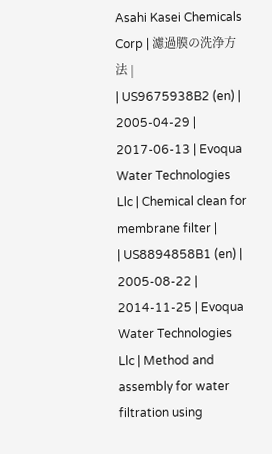Asahi Kasei Chemicals Corp | 濾過膜の洗浄方法 |
| US9675938B2 (en) | 2005-04-29 | 2017-06-13 | Evoqua Water Technologies Llc | Chemical clean for membrane filter |
| US8894858B1 (en) | 2005-08-22 | 2014-11-25 | Evoqua Water Technologies Llc | Method and assembly for water filtration using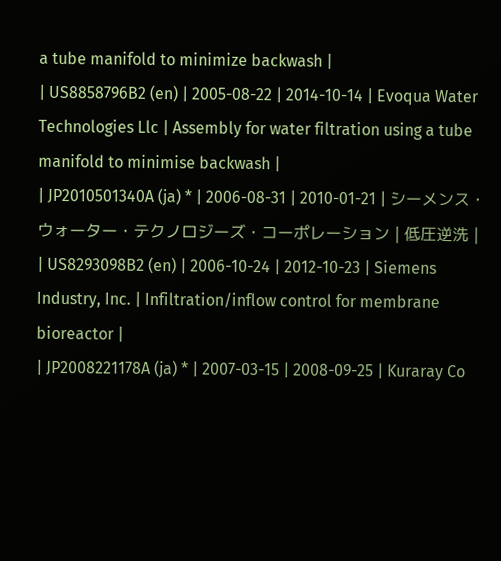a tube manifold to minimize backwash |
| US8858796B2 (en) | 2005-08-22 | 2014-10-14 | Evoqua Water Technologies Llc | Assembly for water filtration using a tube manifold to minimise backwash |
| JP2010501340A (ja) * | 2006-08-31 | 2010-01-21 | シーメンス・ウォーター・テクノロジーズ・コーポレーション | 低圧逆洗 |
| US8293098B2 (en) | 2006-10-24 | 2012-10-23 | Siemens Industry, Inc. | Infiltration/inflow control for membrane bioreactor |
| JP2008221178A (ja) * | 2007-03-15 | 2008-09-25 | Kuraray Co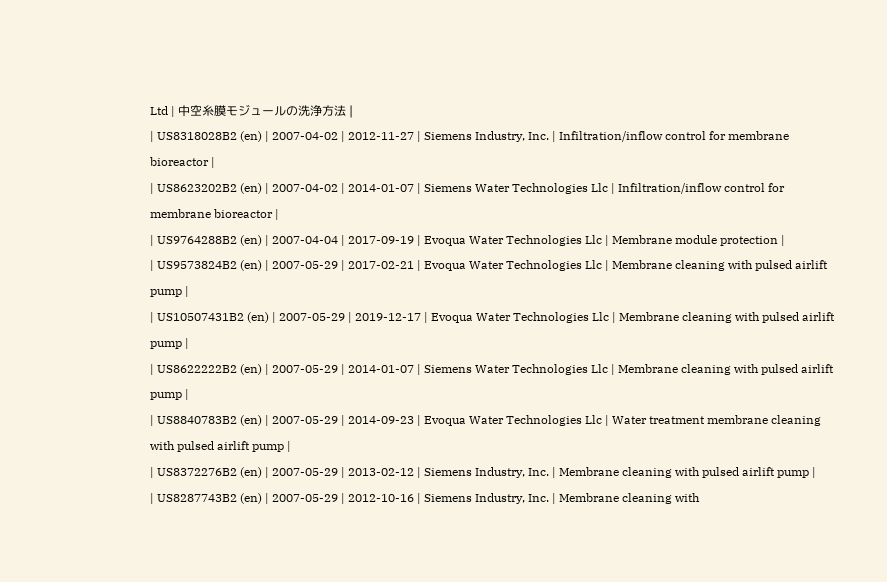Ltd | 中空糸膜モジュールの洗浄方法 |
| US8318028B2 (en) | 2007-04-02 | 2012-11-27 | Siemens Industry, Inc. | Infiltration/inflow control for membrane bioreactor |
| US8623202B2 (en) | 2007-04-02 | 2014-01-07 | Siemens Water Technologies Llc | Infiltration/inflow control for membrane bioreactor |
| US9764288B2 (en) | 2007-04-04 | 2017-09-19 | Evoqua Water Technologies Llc | Membrane module protection |
| US9573824B2 (en) | 2007-05-29 | 2017-02-21 | Evoqua Water Technologies Llc | Membrane cleaning with pulsed airlift pump |
| US10507431B2 (en) | 2007-05-29 | 2019-12-17 | Evoqua Water Technologies Llc | Membrane cleaning with pulsed airlift pump |
| US8622222B2 (en) | 2007-05-29 | 2014-01-07 | Siemens Water Technologies Llc | Membrane cleaning with pulsed airlift pump |
| US8840783B2 (en) | 2007-05-29 | 2014-09-23 | Evoqua Water Technologies Llc | Water treatment membrane cleaning with pulsed airlift pump |
| US8372276B2 (en) | 2007-05-29 | 2013-02-12 | Siemens Industry, Inc. | Membrane cleaning with pulsed airlift pump |
| US8287743B2 (en) | 2007-05-29 | 2012-10-16 | Siemens Industry, Inc. | Membrane cleaning with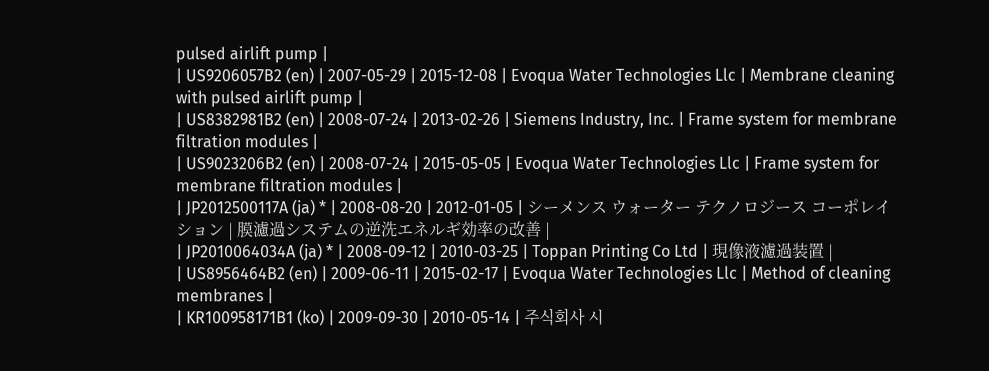pulsed airlift pump |
| US9206057B2 (en) | 2007-05-29 | 2015-12-08 | Evoqua Water Technologies Llc | Membrane cleaning with pulsed airlift pump |
| US8382981B2 (en) | 2008-07-24 | 2013-02-26 | Siemens Industry, Inc. | Frame system for membrane filtration modules |
| US9023206B2 (en) | 2008-07-24 | 2015-05-05 | Evoqua Water Technologies Llc | Frame system for membrane filtration modules |
| JP2012500117A (ja) * | 2008-08-20 | 2012-01-05 | シーメンス ウォーター テクノロジース コーポレイション | 膜濾過システムの逆洗エネルギ効率の改善 |
| JP2010064034A (ja) * | 2008-09-12 | 2010-03-25 | Toppan Printing Co Ltd | 現像液濾過装置 |
| US8956464B2 (en) | 2009-06-11 | 2015-02-17 | Evoqua Water Technologies Llc | Method of cleaning membranes |
| KR100958171B1 (ko) | 2009-09-30 | 2010-05-14 | 주식회사 시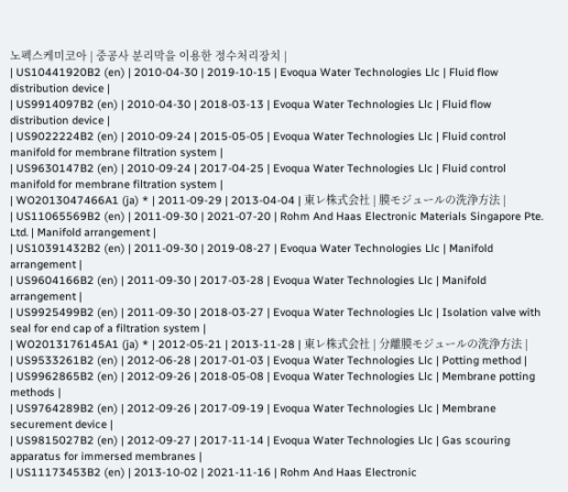노펙스케미코아 | 중공사 분리막을 이용한 정수처리장치 |
| US10441920B2 (en) | 2010-04-30 | 2019-10-15 | Evoqua Water Technologies Llc | Fluid flow distribution device |
| US9914097B2 (en) | 2010-04-30 | 2018-03-13 | Evoqua Water Technologies Llc | Fluid flow distribution device |
| US9022224B2 (en) | 2010-09-24 | 2015-05-05 | Evoqua Water Technologies Llc | Fluid control manifold for membrane filtration system |
| US9630147B2 (en) | 2010-09-24 | 2017-04-25 | Evoqua Water Technologies Llc | Fluid control manifold for membrane filtration system |
| WO2013047466A1 (ja) * | 2011-09-29 | 2013-04-04 | 東レ株式会社 | 膜モジュールの洗浄方法 |
| US11065569B2 (en) | 2011-09-30 | 2021-07-20 | Rohm And Haas Electronic Materials Singapore Pte. Ltd. | Manifold arrangement |
| US10391432B2 (en) | 2011-09-30 | 2019-08-27 | Evoqua Water Technologies Llc | Manifold arrangement |
| US9604166B2 (en) | 2011-09-30 | 2017-03-28 | Evoqua Water Technologies Llc | Manifold arrangement |
| US9925499B2 (en) | 2011-09-30 | 2018-03-27 | Evoqua Water Technologies Llc | Isolation valve with seal for end cap of a filtration system |
| WO2013176145A1 (ja) * | 2012-05-21 | 2013-11-28 | 東レ株式会社 | 分離膜モジュールの洗浄方法 |
| US9533261B2 (en) | 2012-06-28 | 2017-01-03 | Evoqua Water Technologies Llc | Potting method |
| US9962865B2 (en) | 2012-09-26 | 2018-05-08 | Evoqua Water Technologies Llc | Membrane potting methods |
| US9764289B2 (en) | 2012-09-26 | 2017-09-19 | Evoqua Water Technologies Llc | Membrane securement device |
| US9815027B2 (en) | 2012-09-27 | 2017-11-14 | Evoqua Water Technologies Llc | Gas scouring apparatus for immersed membranes |
| US11173453B2 (en) | 2013-10-02 | 2021-11-16 | Rohm And Haas Electronic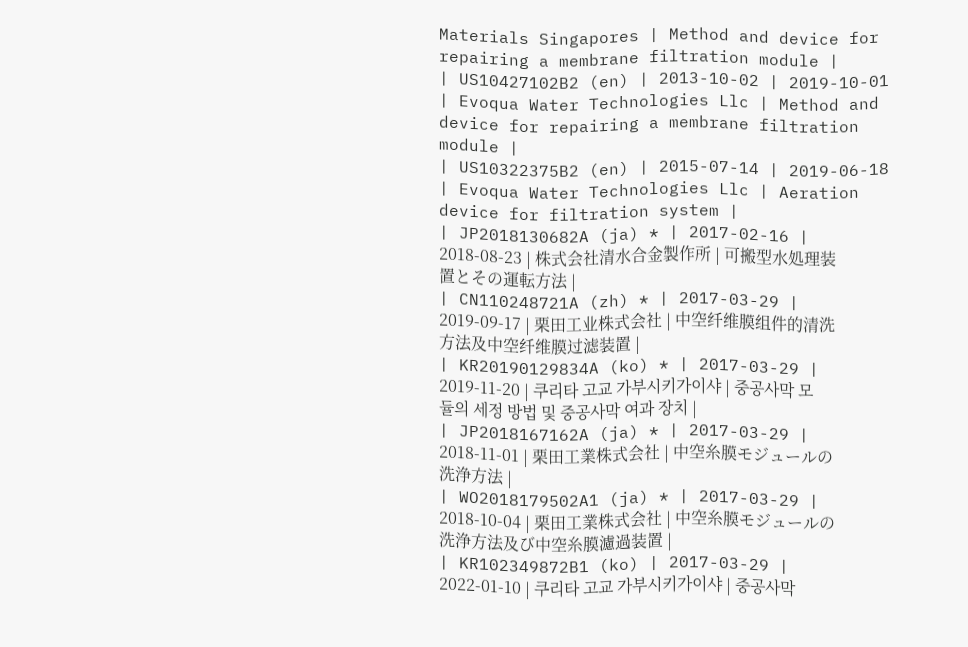Materials Singapores | Method and device for repairing a membrane filtration module |
| US10427102B2 (en) | 2013-10-02 | 2019-10-01 | Evoqua Water Technologies Llc | Method and device for repairing a membrane filtration module |
| US10322375B2 (en) | 2015-07-14 | 2019-06-18 | Evoqua Water Technologies Llc | Aeration device for filtration system |
| JP2018130682A (ja) * | 2017-02-16 | 2018-08-23 | 株式会社清水合金製作所 | 可搬型水処理装置とその運転方法 |
| CN110248721A (zh) * | 2017-03-29 | 2019-09-17 | 栗田工业株式会社 | 中空纤维膜组件的清洗方法及中空纤维膜过滤装置 |
| KR20190129834A (ko) * | 2017-03-29 | 2019-11-20 | 쿠리타 고교 가부시키가이샤 | 중공사막 모듈의 세정 방법 및 중공사막 여과 장치 |
| JP2018167162A (ja) * | 2017-03-29 | 2018-11-01 | 栗田工業株式会社 | 中空糸膜モジュールの洗浄方法 |
| WO2018179502A1 (ja) * | 2017-03-29 | 2018-10-04 | 栗田工業株式会社 | 中空糸膜モジュールの洗浄方法及び中空糸膜濾過装置 |
| KR102349872B1 (ko) | 2017-03-29 | 2022-01-10 | 쿠리타 고교 가부시키가이샤 | 중공사막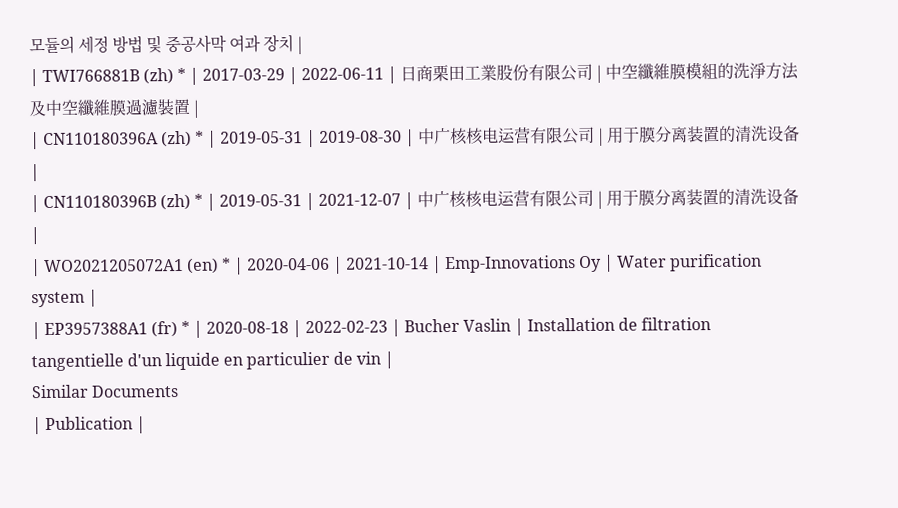모듈의 세정 방법 및 중공사막 여과 장치 |
| TWI766881B (zh) * | 2017-03-29 | 2022-06-11 | 日商栗田工業股份有限公司 | 中空纖維膜模組的洗淨方法及中空纖維膜過濾裝置 |
| CN110180396A (zh) * | 2019-05-31 | 2019-08-30 | 中广核核电运营有限公司 | 用于膜分离装置的清洗设备 |
| CN110180396B (zh) * | 2019-05-31 | 2021-12-07 | 中广核核电运营有限公司 | 用于膜分离装置的清洗设备 |
| WO2021205072A1 (en) * | 2020-04-06 | 2021-10-14 | Emp-Innovations Oy | Water purification system |
| EP3957388A1 (fr) * | 2020-08-18 | 2022-02-23 | Bucher Vaslin | Installation de filtration tangentielle d'un liquide en particulier de vin |
Similar Documents
| Publication |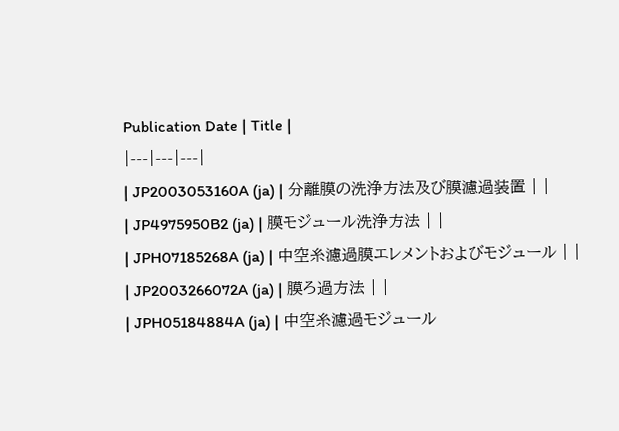Publication Date | Title |
|---|---|---|
| JP2003053160A (ja) | 分離膜の洗浄方法及び膜濾過装置 | |
| JP4975950B2 (ja) | 膜モジュール洗浄方法 | |
| JPH07185268A (ja) | 中空糸濾過膜エレメントおよびモジュール | |
| JP2003266072A (ja) | 膜ろ過方法 | |
| JPH05184884A (ja) | 中空糸濾過モジュール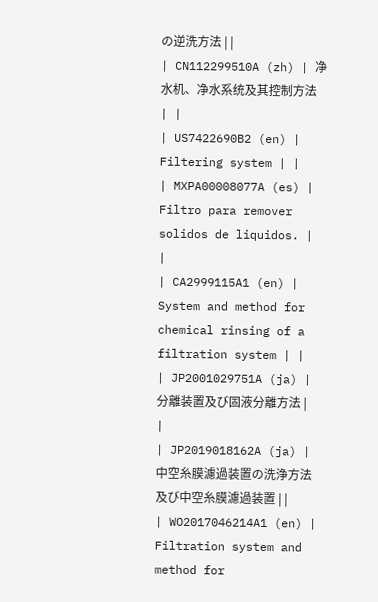の逆洗方法 | |
| CN112299510A (zh) | 净水机、净水系统及其控制方法 | |
| US7422690B2 (en) | Filtering system | |
| MXPA00008077A (es) | Filtro para remover solidos de liquidos. | |
| CA2999115A1 (en) | System and method for chemical rinsing of a filtration system | |
| JP2001029751A (ja) | 分離装置及び固液分離方法 | |
| JP2019018162A (ja) | 中空糸膜濾過装置の洗浄方法及び中空糸膜濾過装置 | |
| WO2017046214A1 (en) | Filtration system and method for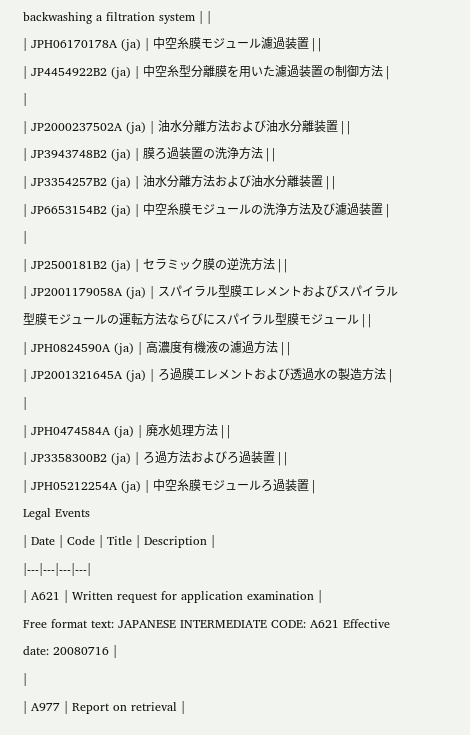backwashing a filtration system | |
| JPH06170178A (ja) | 中空糸膜モジュール濾過装置 | |
| JP4454922B2 (ja) | 中空糸型分離膜を用いた濾過装置の制御方法 | |
| JP2000237502A (ja) | 油水分離方法および油水分離装置 | |
| JP3943748B2 (ja) | 膜ろ過装置の洗浄方法 | |
| JP3354257B2 (ja) | 油水分離方法および油水分離装置 | |
| JP6653154B2 (ja) | 中空糸膜モジュールの洗浄方法及び濾過装置 | |
| JP2500181B2 (ja) | セラミック膜の逆洗方法 | |
| JP2001179058A (ja) | スパイラル型膜エレメントおよびスパイラル型膜モジュールの運転方法ならびにスパイラル型膜モジュール | |
| JPH0824590A (ja) | 高濃度有機液の濾過方法 | |
| JP2001321645A (ja) | ろ過膜エレメントおよび透過水の製造方法 | |
| JPH0474584A (ja) | 廃水処理方法 | |
| JP3358300B2 (ja) | ろ過方法およびろ過装置 | |
| JPH05212254A (ja) | 中空糸膜モジュールろ過装置 |
Legal Events
| Date | Code | Title | Description |
|---|---|---|---|
| A621 | Written request for application examination |
Free format text: JAPANESE INTERMEDIATE CODE: A621 Effective date: 20080716 |
|
| A977 | Report on retrieval |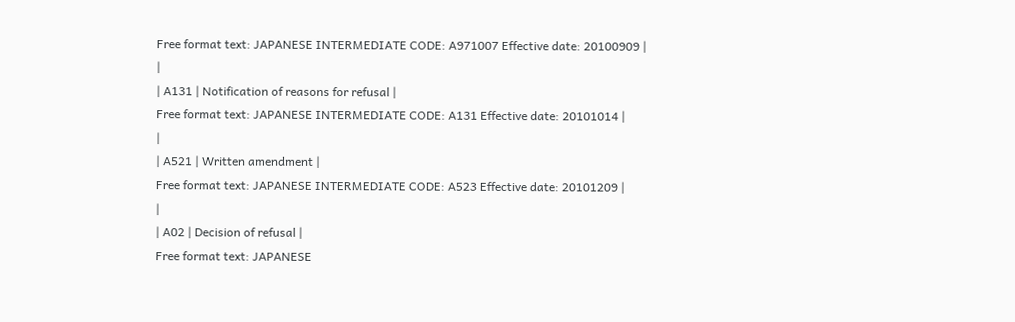Free format text: JAPANESE INTERMEDIATE CODE: A971007 Effective date: 20100909 |
|
| A131 | Notification of reasons for refusal |
Free format text: JAPANESE INTERMEDIATE CODE: A131 Effective date: 20101014 |
|
| A521 | Written amendment |
Free format text: JAPANESE INTERMEDIATE CODE: A523 Effective date: 20101209 |
|
| A02 | Decision of refusal |
Free format text: JAPANESE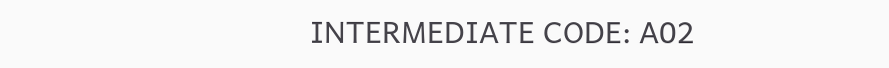INTERMEDIATE CODE: A02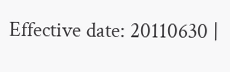Effective date: 20110630 |